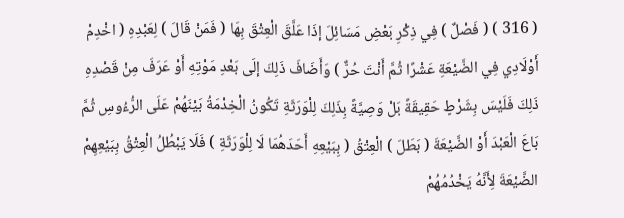( 316 ) ( فَصْلٌ ) فِي ذِكْرِ بَعْضِ مَسَائِلَ إذَا عَلَّقَ الْعِتْقَ بِهَا ( فَمَنْ قَالَ ) لِعَبْدِهِ ( اخْدِمْ أَوْلَادِي فِي الضَّيْعَةِ عَشْرًا ثُمَّ أَنْتَ حُرٌّ ) وَأَضَافَ ذَلِكَ إلَى بَعْدِ مَوْتِهِ أَوْ عَرَفَ مِنْ قَصْدِهِ ذَلِكَ فَلَيْسَ بِشَرْطٍ حَقِيقَةً بَلْ وَصِيَّةً بِذَلِكَ لِلْوَرَثَةِ تَكُونُ الْخِدْمَةُ بَيْنَهُمْ عَلَى الرُّءُوسِ ثُمَّ بَاعَ الْعَبْدَ أَوْ الضَّيْعَةَ ( بَطَلَ ) الْعِتْقُ ( بِبَيْعِهِ أَحَدَهُمَا لَا لِلْوَرَثَةِ ) فَلَا يَبْطُلُ الْعِتْقُ بِبَيْعِهِمْ الضَّيْعَةَ لِأَنَّهُ يَخْدُمُهُمْ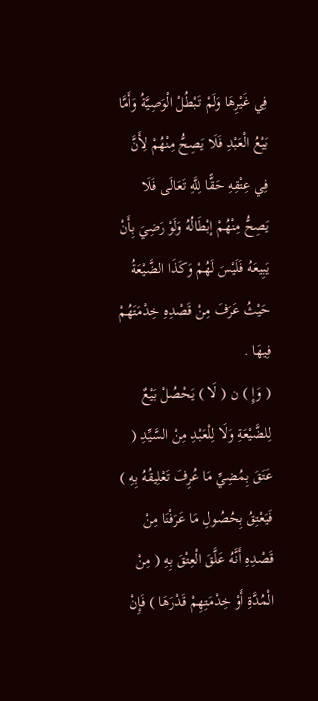فِي غَيْرِهَا وَلَمْ تَبْطُلْ الْوَصِيَّةُ وَأَمَّا بَيْعُ الْعَبْدِ فَلَا يَصِحُّ مِنْهُمْ لِأَنَّ فِي عِتْقِهِ حَقًّا لِلَّهِ تَعَالَى فَلَا يَصِحُّ مِنْهُمْ إبْطَالُهُ وَلَوْ رَضِيَ بِأَنْ يَبِيعَهُ فَلَيْسَ لَهُمْ وَكَذَا الضَّيْعَةُ حَيْثُ عَرَفَ مِنْ قَصْدِهِ خِدْمَتَهُمْ فِيهَا .
( وَإِ ) ن ( لَا ) يَحْصُلْ بَيْعٌ لِلضَّيْعَةِ وَلَا لِلْعَبْدِ مِنْ السَّيِّدِ ( عَتَقَ بِمُضِيِّ مَا عُرِفَ تَعْلِيقُهُ بِهِ ) فَيَعْتِقُ بِحُصُولِ مَا عَرَفْنَا مِنْ قَصْدِهِ أَنَّهُ عَلَّقَ الْعِتْقَ بِهِ ( مِنْ الْمُدَّةِ أَوْ خِدْمَتِهِمْ قَدْرَهَا ) فَإِنْ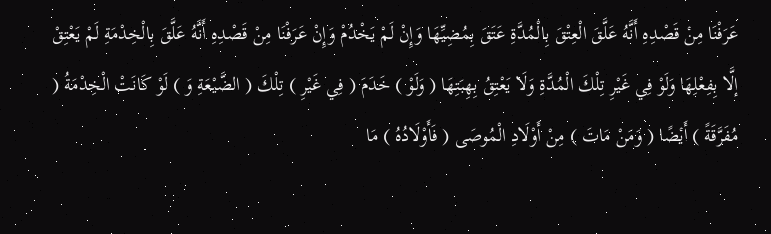عَرَفْنَا مِنْ قَصْدِهِ أَنَّهُ عَلَّقَ الْعِتْقَ بِالْمُدَّةِ عَتَقَ بِمُضِيِّهَا وَإِنْ لَمْ يَخْدُمْ وَإِنْ عَرَفْنَا مِنْ قَصْدِهِ أَنَّهُ عَلَّقَ بِالْخِدْمَةِ لَمْ يَعْتِقْ إلَّا بِفِعْلِهَا وَلَوْ فِي غَيْرِ تِلْكَ الْمُدَّةِ وَلَا يَعْتِقُ بِهِبَتِهَا ( وَلَوْ ) خَدَمَ ( فِي غَيْرِ ) تِلْكَ ( الضَّيْعَةِ وَ ) لَوْ كَانَتْ الْخِدْمَةُ ( مُفَرَّقَةً ) أَيْضًا ( وَمَنْ مَاتَ ) مِنْ أَوْلَادِ الْمُوصَى ( فَأَوْلَادُهُ ) مَا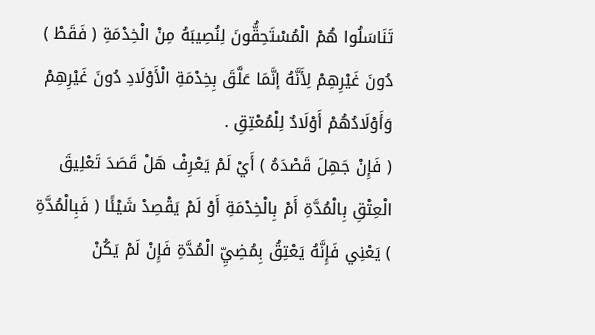تَنَاسَلُوا هُمْ الْمُسْتَحِقُّونَ لِنُصِيبَهُ مِنْ الْخِدْمَةِ ( فَقَطْ ) دُونَ غَيْرِهِمْ لِأَنَّهُ إنَّمَا عَلَّقَ بِخِدْمَةِ الْأَوْلَادِ دُونَ غَيْرِهِمْ وَأَوْلَادُهُمْ أَوْلَادٌ لِلْمُعْتِقِ .
( فَإِنْ جَهِلَ قَصْدَهُ ) أَيْ لَمْ يَعْرِفْ هَلْ قَصَدَ تَعْلِيقَ الْعِتْقِ بِالْمُدَّةِ أَمْ بِالْخِدْمَةِ أَوْ لَمْ يَقْصِدْ شَيْئًا ( فَبِالْمُدَّةِ ) يَعْنِي فَإِنَّهُ يَعْتِقُ بِمُضِيِّ الْمُدَّةِ فَإِنْ لَمْ يَكُنْ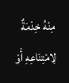مِنْهُ خِدْمَةٌ لِامْتِنَاعِهِ أَوْ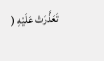تَعَذَّرَتْ عَلَيْهِ (